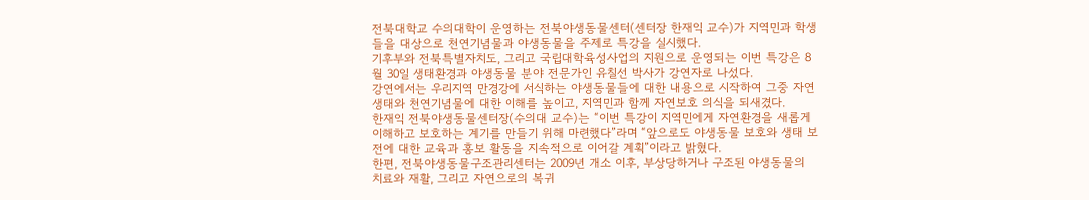전북대학교 수의대학이 운영하는 전북야생동물센터(센터장 한재익 교수)가 지역민과 학생들을 대상으로 천연기념물과 야생동물을 주제로 특강을 실시했다.
기후부와 전북특별자치도, 그리고 국립대학육성사업의 지원으로 운영되는 이번 특강은 8월 30일 생태환경과 야생동물 분야 전문가인 유칠선 박사가 강연자로 나섰다.
강연에서는 우리지역 만경강에 서식하는 야생동물들에 대한 내용으로 시작하여 그중 자연생태와 천연기념물에 대한 이해를 높이고, 지역민과 함께 자연보호 의식을 되새겼다.
한재익 전북야생동물센터장(수의대 교수)는 “이번 특강이 지역민에게 자연환경을 새롭게 이해하고 보호하는 계기를 만들기 위해 마련했다”라며 “앞으로도 야생동물 보호와 생태 보전에 대한 교육과 홍보 활동을 지속적으로 이어갈 계획”이라고 밝혔다.
한편, 전북야생동물구조관리센터는 2009년 개소 이후, 부상당하거나 구조된 야생동물의 치료와 재활, 그리고 자연으로의 복귀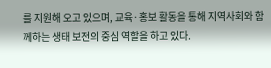를 지원해 오고 있으며, 교육·홍보 활동을 통해 지역사회와 함께하는 생태 보전의 중심 역할을 하고 있다.